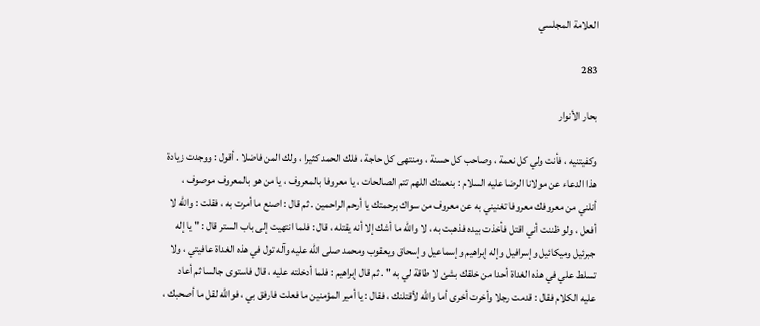العلامة المجلسي

283

بحار الأنوار

وكفيتنيه ، فأنت ولي كل نعمة ، وصاحب كل حسنة ، ومنتهى كل حاجة ، فلك الحمد كثيرا ، ولك المن فاضلا . أقول : ووجدت زيادة هذا الدعاء عن مولانا الرضا عليه السلام : بنعمتك اللهم تتم الصالحات ، يا معروفا بالمعروف ، يا من هو بالمعروف موصوف ، أنلني من معروفك معروفا تغنيني به عن معروف من سواك برحمتك يا أرحم الراحمين . ثم قال : اصنع ما أمرت به ، فقلت : والله لا أفعل ، ولو ظننت أني اقتل فأخذت بيده فذهبت به ، لا والله ما أشك إلا أنه يقتله ، قال : فلما انتهيت إلى باب الستر قال : " يا إله جبرئيل وميكائيل وإسرافيل وإله إبراهيم وإسماعيل وإسحاق ويعقوب ومحمد صلى الله عليه وآله تول في هذه الغداة عافيتي ، ولا تسلط علي في هذه الغداة أحدا من خلقك بشئ لا طاقة لي به " . ثم قال إبراهيم : فلما أدخلته عليه ، قال فاستوى جالسا ثم أعاد عليه الكلام فقال : قدمت رجلا وأخرت أخرى أما والله لأقتلنك ، فقال : يا أمير المؤمنين ما فعلت فارفق بي ، فوالله لقل ما أصحبك ،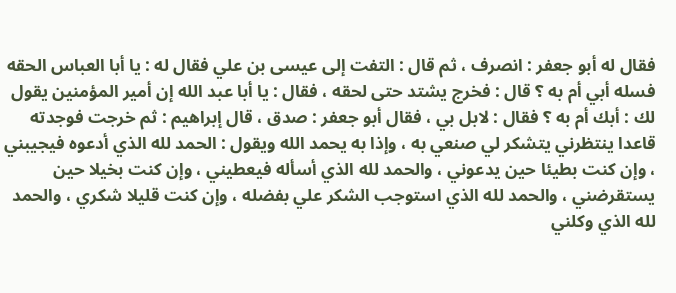فقال له أبو جعفر : انصرف ، ثم قال : التفت إلى عيسى بن علي فقال له : يا أبا العباس الحقه فسله أبي أم به ؟ قال : فخرج يشتد حتى لحقه ، فقال : يا أبا عبد الله إن أمير المؤمنين يقول لك : أبك أم به ؟ فقال : لابل بي ، فقال أبو جعفر : صدق ، قال إبراهيم : ثم خرجت فوجدته قاعدا ينتظرني يتشكر لي صنعي به ، وإذا به يحمد الله ويقول : الحمد لله الذي أدعوه فيجيبني ، وإن كنت بطيئا حين يدعوني ، والحمد لله الذي أسأله فيعطيني ، وإن كنت بخيلا حين يستقرضني ، والحمد لله الذي استوجب الشكر علي بفضله ، وإن كنت قليلا شكري ، والحمد لله الذي وكلني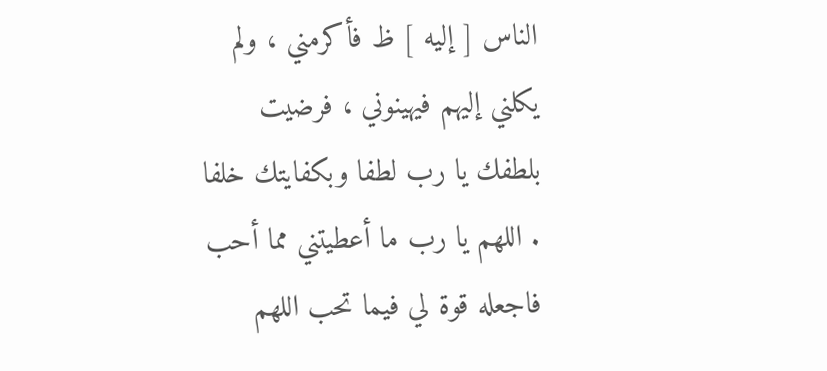الناس [ إليه ] ظ فأكرمني ، ولم يكلني إليهم فيهينوني ، فرضيت بلطفك يا رب لطفا وبكفايتك خلفا . اللهم يا رب ما أعطيتني مما أحب فاجعله قوة لي فيما تحب اللهم